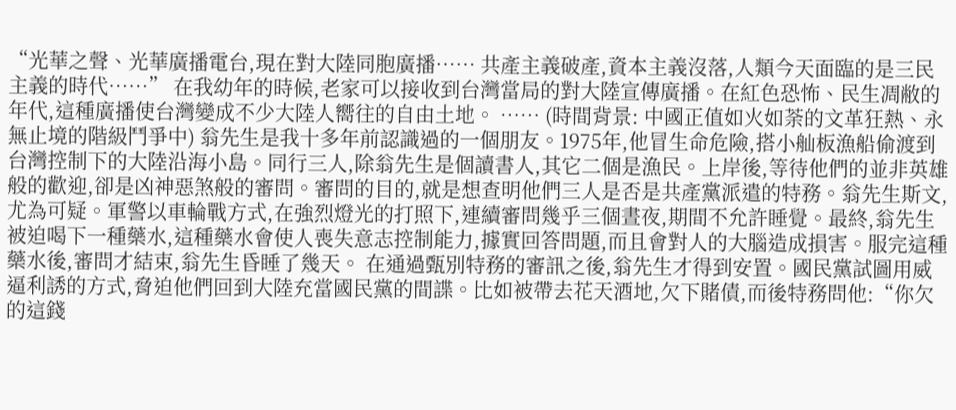“光華之聲、光華廣播電台,現在對大陸同胞廣播…… 共產主義破產,資本主義沒落,人類今天面臨的是三民主義的時代……” 在我幼年的時候,老家可以接收到台灣當局的對大陸宣傳廣播。在紅色恐怖、民生凋敝的年代,這種廣播使台灣變成不少大陸人嚮往的自由土地。 …… (時間背景: 中國正值如火如荼的文革狂熱、永無止境的階級鬥爭中) 翁先生是我十多年前認識過的一個朋友。1975年,他冒生命危險,搭小舢板漁船偷渡到台灣控制下的大陸沿海小島。同行三人,除翁先生是個讀書人,其它二個是漁民。上岸後,等待他們的並非英雄般的歡迎,卻是凶神惡煞般的審問。審問的目的,就是想查明他們三人是否是共產黨派遣的特務。翁先生斯文,尤為可疑。軍警以車輪戰方式,在強烈燈光的打照下,連續審問幾乎三個晝夜,期間不允許睡覺。最終,翁先生被迫喝下一種藥水,這種藥水會使人喪失意志控制能力,據實回答問題,而且會對人的大腦造成損害。服完這種藥水後,審問才結束,翁先生昏睡了幾天。 在通過甄別特務的審訊之後,翁先生才得到安置。國民黨試圖用威逼利誘的方式,脅迫他們回到大陸充當國民黨的間諜。比如被帶去花天酒地,欠下賭債,而後特務問他:“你欠的這錢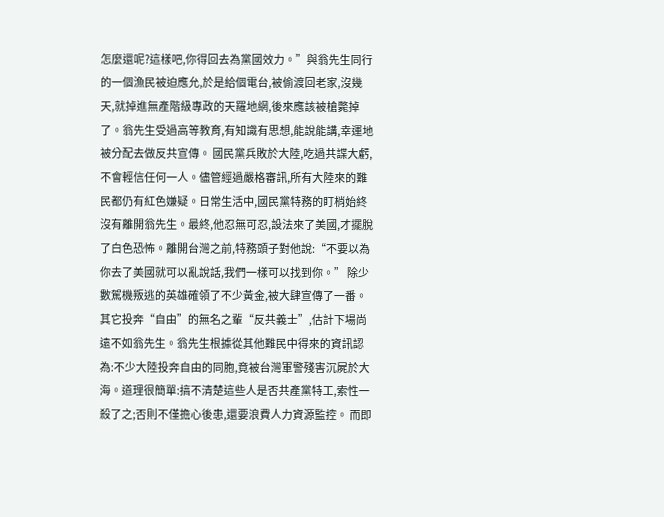怎麼還呢?這樣吧,你得回去為黨國效力。”與翁先生同行的一個漁民被迫應允,於是給個電台,被偷渡回老家,沒幾天,就掉進無產階級專政的天羅地網,後來應該被槍斃掉了。翁先生受過高等教育,有知識有思想,能說能講,幸運地被分配去做反共宣傳。 國民黨兵敗於大陸,吃過共諜大虧,不會輕信任何一人。儘管經過嚴格審訊,所有大陸來的難民都仍有紅色嫌疑。日常生活中,國民黨特務的盯梢始終沒有離開翁先生。最終,他忍無可忍,設法來了美國,才擺脫了白色恐怖。離開台灣之前,特務頭子對他說:“不要以為你去了美國就可以亂說話,我們一樣可以找到你。” 除少數駕機叛逃的英雄確領了不少黃金,被大肆宣傳了一番。其它投奔“自由”的無名之輩“反共義士”,估計下場尚遠不如翁先生。翁先生根據從其他難民中得來的資訊認為:不少大陸投奔自由的同胞,竟被台灣軍警殘害沉屍於大海。道理很簡單:搞不清楚這些人是否共產黨特工,索性一殺了之;否則不僅擔心後患,還要浪費人力資源監控。 而即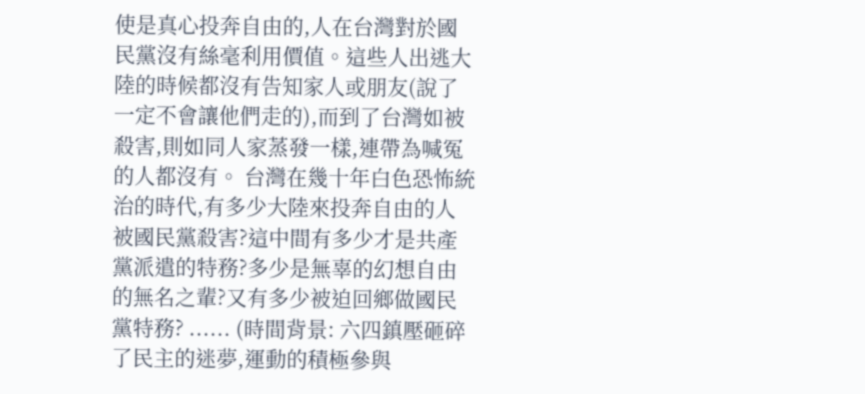使是真心投奔自由的,人在台灣對於國民黨沒有絲毫利用價值。這些人出逃大陸的時候都沒有告知家人或朋友(說了一定不會讓他們走的),而到了台灣如被殺害,則如同人家蒸發一樣,連帶為喊冤的人都沒有。 台灣在幾十年白色恐怖統治的時代,有多少大陸來投奔自由的人被國民黨殺害?這中間有多少才是共產黨派遣的特務?多少是無辜的幻想自由的無名之輩?又有多少被迫回鄉做國民黨特務? ...... (時間背景: 六四鎮壓砸碎了民主的迷夢,運動的積極參與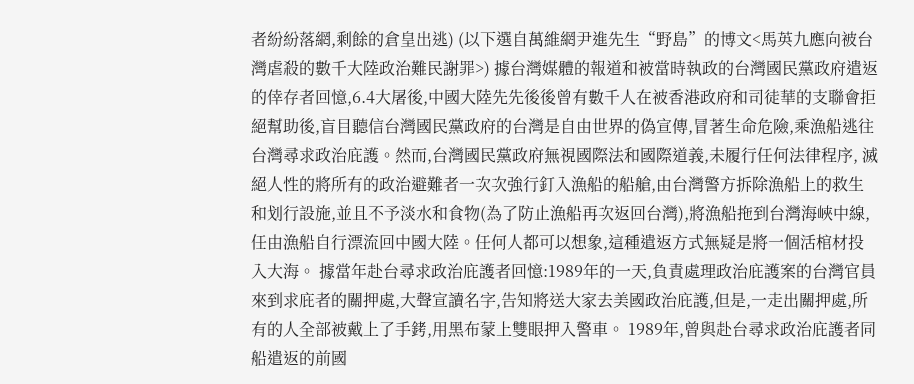者紛紛落網,剩餘的倉皇出逃) (以下選自萬維網尹進先生“野島”的博文<馬英九應向被台灣虐殺的數千大陸政治難民謝罪>) 據台灣媒體的報道和被當時執政的台灣國民黨政府遣返的倖存者回憶,6.4大屠後,中國大陸先先後後曾有數千人在被香港政府和司徒華的支聯會拒絕幫助後,盲目聽信台灣國民黨政府的台灣是自由世界的偽宣傳,冒著生命危險,乘漁船逃往台灣尋求政治庇護。然而,台灣國民黨政府無視國際法和國際道義,未履行任何法律程序, 滅絕人性的將所有的政治避難者一次次強行釘入漁船的船艙,由台灣警方拆除漁船上的救生和划行設施,並且不予淡水和食物(為了防止漁船再次返回台灣),將漁船拖到台灣海峽中線,任由漁船自行漂流回中國大陸。任何人都可以想象,這種遣返方式無疑是將一個活棺材投入大海。 據當年赴台尋求政治庇護者回憶:1989年的一天,負責處理政治庇護案的台灣官員來到求庇者的關押處,大聲宣讀名字,告知將送大家去美國政治庇護,但是,一走出關押處,所有的人全部被戴上了手銬,用黑布蒙上雙眼押入警車。 1989年,曾與赴台尋求政治庇護者同船遣返的前國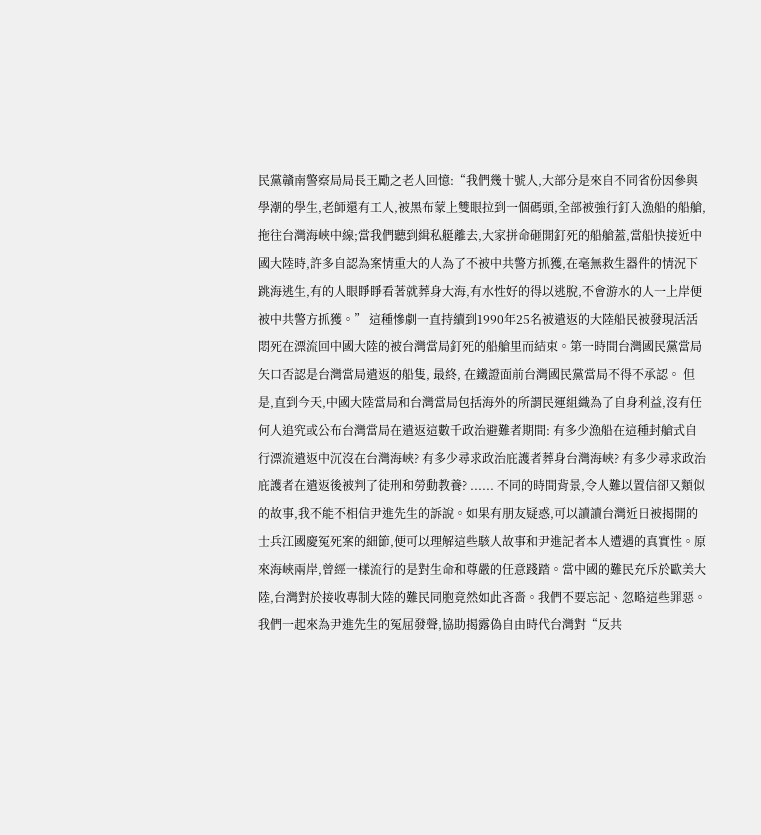民黨贛南警察局局長王勵之老人回憶:“我們幾十號人,大部分是來自不同省份因參與學潮的學生,老師還有工人,被黑布蒙上雙眼拉到一個碼頭,全部被強行釘入漁船的船艙,拖往台灣海峽中線;當我們聽到緝私艇離去,大家拼命砸開釘死的船艙蓋,當船快接近中國大陸時,許多自認為案情重大的人為了不被中共警方抓獲,在毫無救生器件的情況下跳海逃生,有的人眼睜睜看著就葬身大海,有水性好的得以逃脫,不會游水的人一上岸便被中共警方抓獲。” 這種慘劇一直持續到1990年25名被遣返的大陸船民被發現活活悶死在漂流回中國大陸的被台灣當局釘死的船艙里而結束。第一時間台灣國民黨當局矢口否認是台灣當局遣返的船隻, 最終, 在鐵證面前台灣國民黨當局不得不承認。 但是,直到今天,中國大陸當局和台灣當局包括海外的所謂民運組織為了自身利益,沒有任何人追究或公布台灣當局在遣返這數千政治避難者期間: 有多少漁船在這種封艙式自行漂流遣返中沉沒在台灣海峽? 有多少尋求政治庇護者葬身台灣海峽? 有多少尋求政治庇護者在遣返後被判了徒刑和勞動教養? ...... 不同的時間背景,令人難以置信卻又類似的故事,我不能不相信尹進先生的訴說。如果有朋友疑惑,可以讀讀台灣近日被揭開的士兵江國慶冤死案的細節,便可以理解這些駭人故事和尹進記者本人遭遇的真實性。原來海峽兩岸,曾經一樣流行的是對生命和尊嚴的任意踐踏。當中國的難民充斥於歐美大陸,台灣對於接收專制大陸的難民同胞竟然如此吝嗇。我們不要忘記、忽略這些罪惡。我們一起來為尹進先生的冤屈發聲,協助揭露偽自由時代台灣對“反共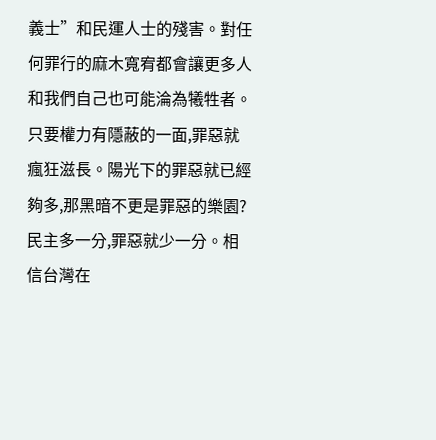義士”和民運人士的殘害。對任何罪行的麻木寬宥都會讓更多人和我們自己也可能淪為犧牲者。 只要權力有隱蔽的一面,罪惡就瘋狂滋長。陽光下的罪惡就已經夠多,那黑暗不更是罪惡的樂園?民主多一分,罪惡就少一分。相信台灣在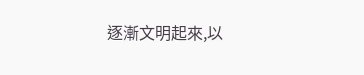逐漸文明起來,以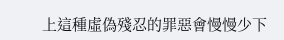上這種虛偽殘忍的罪惡會慢慢少下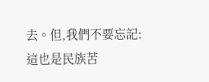去。但,我們不要忘記:這也是民族苦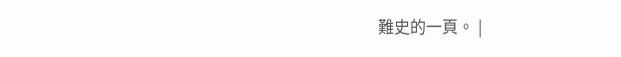難史的一頁。 |